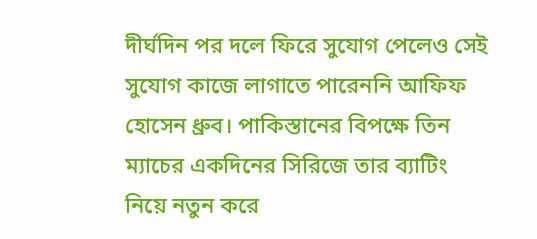দীর্ঘদিন পর দলে ফিরে সুযোগ পেলেও সেই সুযোগ কাজে লাগাতে পারেননি আফিফ হোসেন ধ্রুব। পাকিস্তানের বিপক্ষে তিন ম্যাচের একদিনের সিরিজে তার ব্যাটিং নিয়ে নতুন করে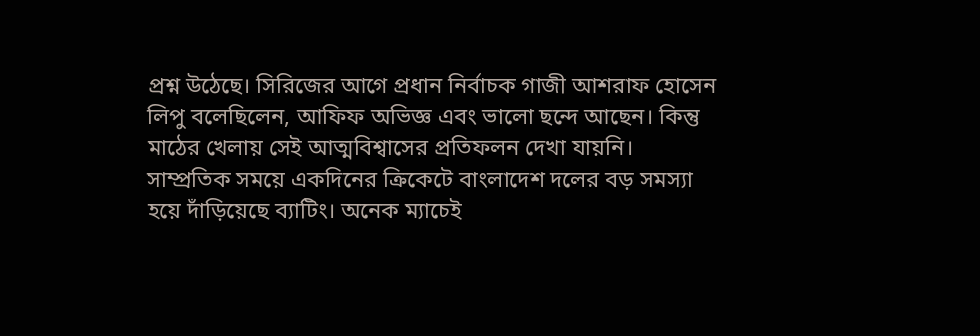প্রশ্ন উঠেছে। সিরিজের আগে প্রধান নির্বাচক গাজী আশরাফ হোসেন লিপু বলেছিলেন, আফিফ অভিজ্ঞ এবং ভালো ছন্দে আছেন। কিন্তু মাঠের খেলায় সেই আত্মবিশ্বাসের প্রতিফলন দেখা যায়নি।
সাম্প্রতিক সময়ে একদিনের ক্রিকেটে বাংলাদেশ দলের বড় সমস্যা হয়ে দাঁড়িয়েছে ব্যাটিং। অনেক ম্যাচেই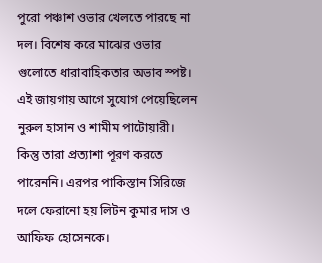পুরো পঞ্চাশ ওভার খেলতে পারছে না দল। বিশেষ করে মাঝের ওভার গুলোতে ধারাবাহিকতার অভাব স্পষ্ট। এই জায়গায় আগে সুযোগ পেয়েছিলেন নুরুল হাসান ও শামীম পাটোয়ারী। কিন্তু তারা প্রত্যাশা পূরণ করতে পারেননি। এরপর পাকিস্তান সিরিজে দলে ফেরানো হয় লিটন কুমার দাস ও আফিফ হোসেনকে।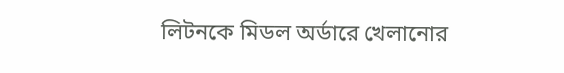লিটনকে মিডল অর্ডারে খেলানোর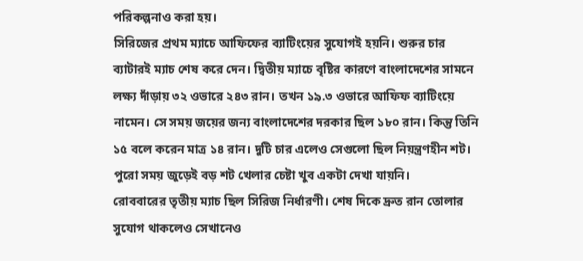পরিকল্পনাও করা হয়।
সিরিজের প্রথম ম্যাচে আফিফের ব্যাটিংয়ের সুযোগই হয়নি। শুরুর চার ব্যাটারই ম্যাচ শেষ করে দেন। দ্বিতীয় ম্যাচে বৃষ্টির কারণে বাংলাদেশের সামনে লক্ষ্য দাঁড়ায় ৩২ ওভারে ২৪৩ রান। তখন ১৯.৩ ওভারে আফিফ ব্যাটিংয়ে নামেন। সে সময় জয়ের জন্য বাংলাদেশের দরকার ছিল ১৮০ রান। কিন্তু তিনি ১৫ বলে করেন মাত্র ১৪ রান। দুটি চার এলেও সেগুলো ছিল নিয়ন্ত্রণহীন শট। পুরো সময় জুড়েই বড় শট খেলার চেষ্টা খুব একটা দেখা যায়নি।
রোববারের তৃতীয় ম্যাচ ছিল সিরিজ নির্ধারণী। শেষ দিকে দ্রুত রান তোলার সুযোগ থাকলেও সেখানেও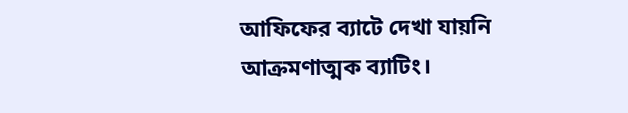আফিফের ব্যাটে দেখা যায়নি আক্রমণাত্মক ব্যাটিং।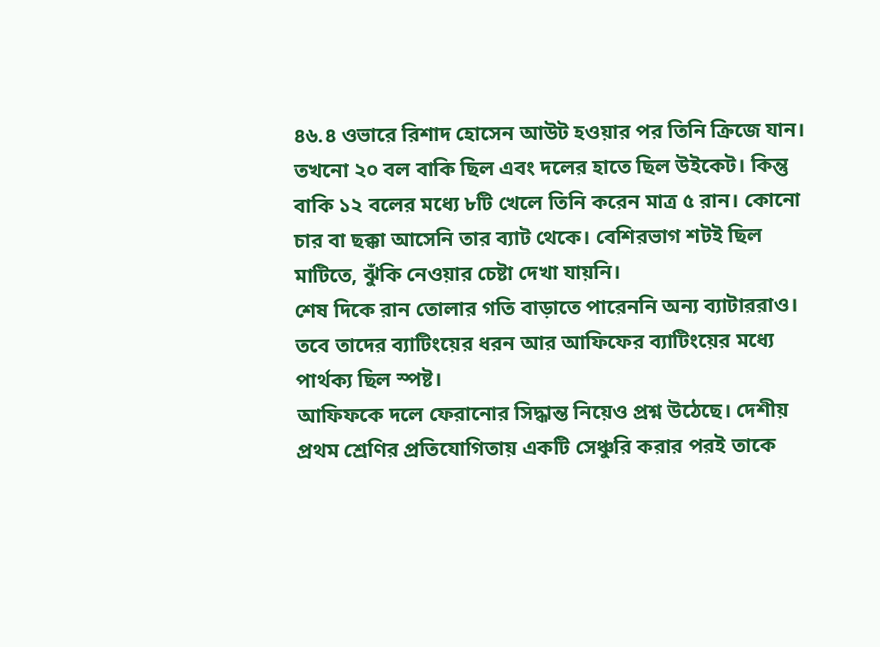৪৬.৪ ওভারে রিশাদ হোসেন আউট হওয়ার পর তিনি ক্রিজে যান। তখনো ২০ বল বাকি ছিল এবং দলের হাতে ছিল উইকেট। কিন্তু বাকি ১২ বলের মধ্যে ৮টি খেলে তিনি করেন মাত্র ৫ রান। কোনো চার বা ছক্কা আসেনি তার ব্যাট থেকে। বেশিরভাগ শটই ছিল মাটিতে, ঝুঁকি নেওয়ার চেষ্টা দেখা যায়নি।
শেষ দিকে রান তোলার গতি বাড়াতে পারেননি অন্য ব্যাটাররাও। তবে তাদের ব্যাটিংয়ের ধরন আর আফিফের ব্যাটিংয়ের মধ্যে পার্থক্য ছিল স্পষ্ট।
আফিফকে দলে ফেরানোর সিদ্ধান্ত নিয়েও প্রশ্ন উঠেছে। দেশীয় প্রথম শ্রেণির প্রতিযোগিতায় একটি সেঞ্চুরি করার পরই তাকে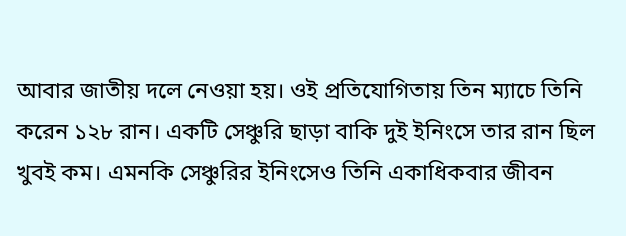আবার জাতীয় দলে নেওয়া হয়। ওই প্রতিযোগিতায় তিন ম্যাচে তিনি করেন ১২৮ রান। একটি সেঞ্চুরি ছাড়া বাকি দুই ইনিংসে তার রান ছিল খুবই কম। এমনকি সেঞ্চুরির ইনিংসেও তিনি একাধিকবার জীবন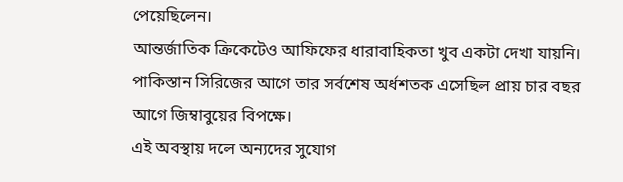পেয়েছিলেন।
আন্তর্জাতিক ক্রিকেটেও আফিফের ধারাবাহিকতা খুব একটা দেখা যায়নি। পাকিস্তান সিরিজের আগে তার সর্বশেষ অর্ধশতক এসেছিল প্রায় চার বছর আগে জিম্বাবুয়ের বিপক্ষে।
এই অবস্থায় দলে অন্যদের সুযোগ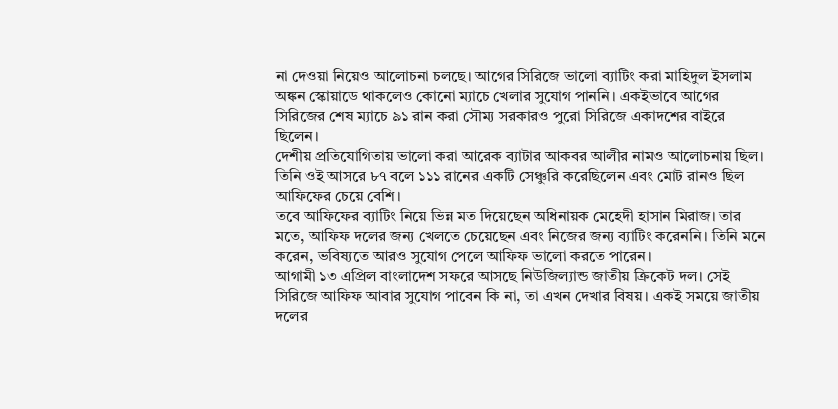না দেওয়া নিয়েও আলোচনা চলছে। আগের সিরিজে ভালো ব্যাটিং করা মাহিদুল ইসলাম অঙ্কন স্কোয়াডে থাকলেও কোনো ম্যাচে খেলার সুযোগ পাননি। একইভাবে আগের সিরিজের শেষ ম্যাচে ৯১ রান করা সৌম্য সরকারও পুরো সিরিজে একাদশের বাইরে ছিলেন।
দেশীয় প্রতিযোগিতায় ভালো করা আরেক ব্যাটার আকবর আলীর নামও আলোচনায় ছিল। তিনি ওই আসরে ৮৭ বলে ১১১ রানের একটি সেঞ্চুরি করেছিলেন এবং মোট রানও ছিল আফিফের চেয়ে বেশি।
তবে আফিফের ব্যাটিং নিয়ে ভিন্ন মত দিয়েছেন অধিনায়ক মেহেদী হাসান মিরাজ। তার মতে, আফিফ দলের জন্য খেলতে চেয়েছেন এবং নিজের জন্য ব্যাটিং করেননি। তিনি মনে করেন, ভবিষ্যতে আরও সুযোগ পেলে আফিফ ভালো করতে পারেন।
আগামী ১৩ এপ্রিল বাংলাদেশ সফরে আসছে নিউজিল্যান্ড জাতীয় ক্রিকেট দল। সেই সিরিজে আফিফ আবার সুযোগ পাবেন কি না, তা এখন দেখার বিষয়। একই সময়ে জাতীয় দলের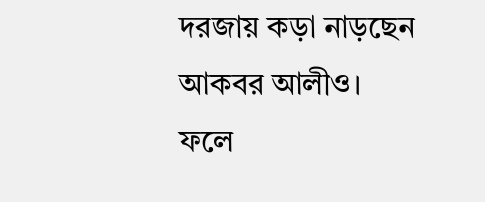দরজায় কড়া নাড়ছেন আকবর আলীও। ফলে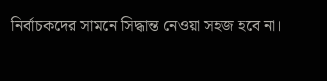নির্বাচকদের সামনে সিদ্ধান্ত নেওয়া সহজ হবে না।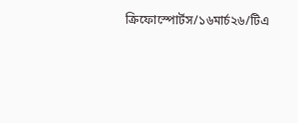ক্রিফোস্পোর্টস/১৬মার্চ২৬/টিএ